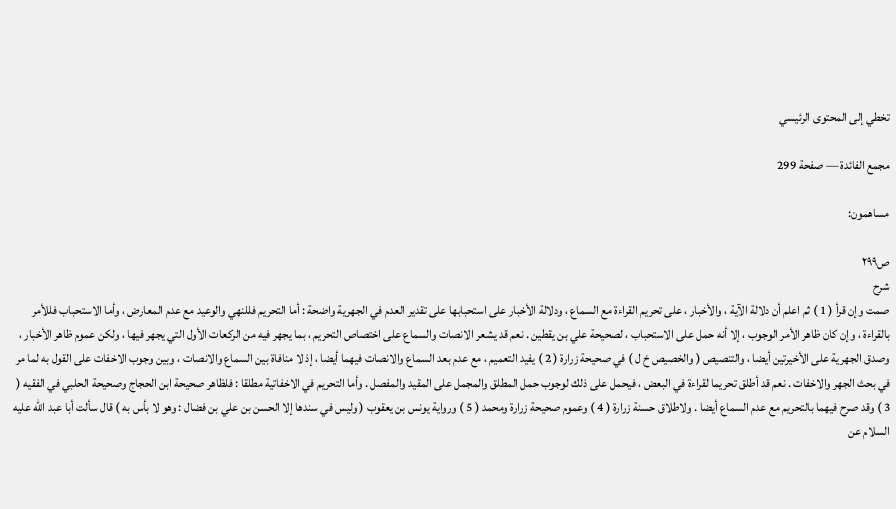تخطي إلى المحتوى الرئيسي

مجمع الفائدة — صفحة 299

مساهمون:

ص٢٩٩
شرح
صمت وإن قرأ ( 1 ) ثم اعلم أن دلالة الآية ، والأخبار ، على تحريم القراءة مع السماع ، ودلالة الأخبار على استحبابها على تقدير العدم في الجهرية واضحة : أما التحريم فللنهي والوعيد مع عدم المعارض ، وأما الاستحباب فللأمر بالقراءة ، وإن كان ظاهر الأمر الوجوب ، إلا أنه حمل على الاستحباب ، لصحيحة علي بن يقطين . نعم قد يشعر الانصات والسماع على اختصاص التحريم ، بما يجهر فيه من الركعات الأول التي يجهر فيها ، ولكن عموم ظاهر الأخبار ، وصدق الجهرية على الأخيرتين أيضا ، والتنصيص ( والخصيص خ ل ) في صحيحة زرارة ( 2 ) يفيد التعميم ، مع عدم بعد السماع والانصات فيهما أيضا ، إذ لا منافاة بين السماع والانصات ، وبين وجوب الاخفات على القول به لما مر في بحث الجهر والاخفات . نعم قد أطلق تحريما لقراءة في البعض ، فيحمل على ذلك لوجوب حمل المطلق والمجمل على المقيد والمفصل . وأما التحريم في الاخفاتية مطلقا : فلظاهر صحيحة ابن الحجاج وصحيحة الحلبي في الفقيه ( 3 ) وقد صرح فيهما بالتحريم مع عدم السماع أيضا . ولاطلاق حسنة زرارة ( 4 ) وعموم صحيحة زرارة ومحمد ( 5 ) ورواية يونس بن يعقوب ( وليس في سندها إلا الحسن بن علي بن فضال : وهو لا بأس به ) قال سألت أبا عبد الله عليه السلام عن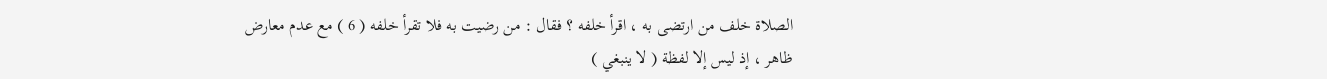الصلاة خلف من ارتضى به ، اقرأ خلفه ؟ فقال : من رضيت به فلا تقرأ خلفه ( 6 ) مع عدم معارض ظاهر ، إذ ليس إلا لفظة ( لا ينبغي )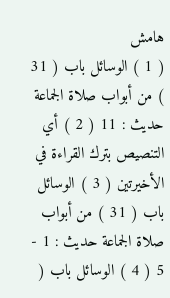هامش
( 1 ) الوسائل باب ( 31 ) من أبواب صلاة الجماعة حديث : 11 ( 2 ) أي التنصيص بترك القراءة في الأخيرتين ( 3 ) الوسائل باب ( 31 ) من أبواب صلاة الجماعة حديث : 1 - 5 ( 4 ) الوسائل باب (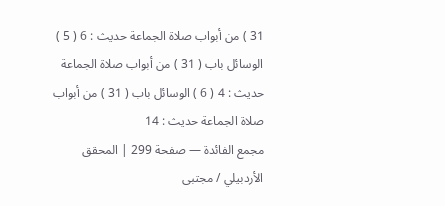31 ) من أبواب صلاة الجماعة حديث : 6 ( 5 ) الوسائل باب ( 31 ) من أبواب صلاة الجماعة حديث : 4 ( 6 ) الوسائل باب ( 31 ) من أبواب صلاة الجماعة حديث : 14
مجمع الفائدة — صفحة 299 | المحقق الأردبيلي / مجتبى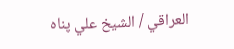العراقي / الشيخ علي پناه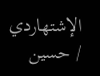الإشتهاردي / حسين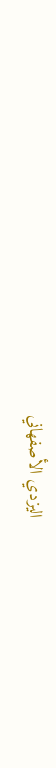اليزدي الأصفهاني